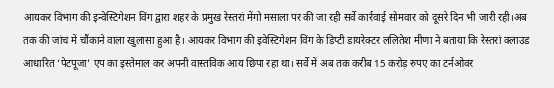आयकर विभाग की इन्वेस्टिगेशन विंग द्वारा शहर के प्रमुख रेस्तरां मेंगो मसाला पर की जा रही सर्वे कार्रवाई सोमवार को दूसरे दिन भी जारी रही।अब तक की जांच में चौंकाने वाला खुलासा हुआ है। आयकर विभाग की इवेस्टिगेशन विंग के डिप्टी डायरेक्टर ललितेश मीणा ने बताया कि रेस्तरां क्लाउड आधारित ‘पेटपूजा’ एप का इस्तेमाल कर अपनी वास्तविक आय छिपा रहा था। सर्वे में अब तक करीब 15 करोड़ रुपए का टर्नओवर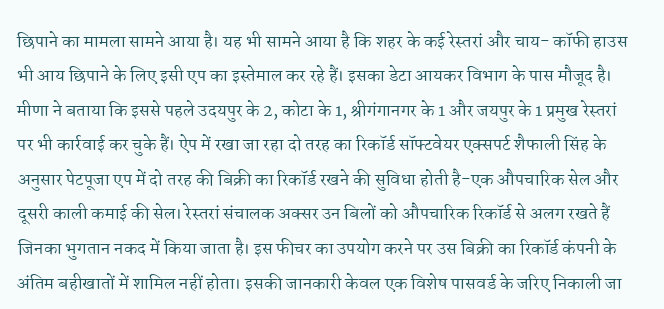छिपाने का मामला सामने आया है। यह भी सामने आया है कि शहर के कई रेस्तरां और चाय- कॉफी हाउस भी आय छिपाने के लिए इसी एप का इस्तेमाल कर रहे हैं। इसका डेटा आयकर विभाग के पास मौजूद है। मीणा ने बताया कि इससे पहले उदयपुर के 2, कोटा के 1, श्रीगंगानगर के 1 और जयपुर के 1 प्रमुख रेस्तरां पर भी कार्रवाई कर चुके हैं। ऐप में रखा जा रहा दो तरह का रिकॉर्ड सॉफ्टवेयर एक्सपर्ट शैफाली सिंह के अनुसार पेटपूजा एप में दो तरह की बिक्री का रिकॉर्ड रखने की सुविधा होती है-एक औपचारिक सेल और दूसरी काली कमाई की सेल। रेस्तरां संचालक अक्सर उन बिलों को औपचारिक रिकॉर्ड से अलग रखते हैं जिनका भुगतान नकद में किया जाता है। इस फीचर का उपयोग करने पर उस बिक्री का रिकॉर्ड कंपनी के अंतिम बहीखातों में शामिल नहीं होता। इसकी जानकारी केवल एक विशेष पासवर्ड के जरिए निकाली जा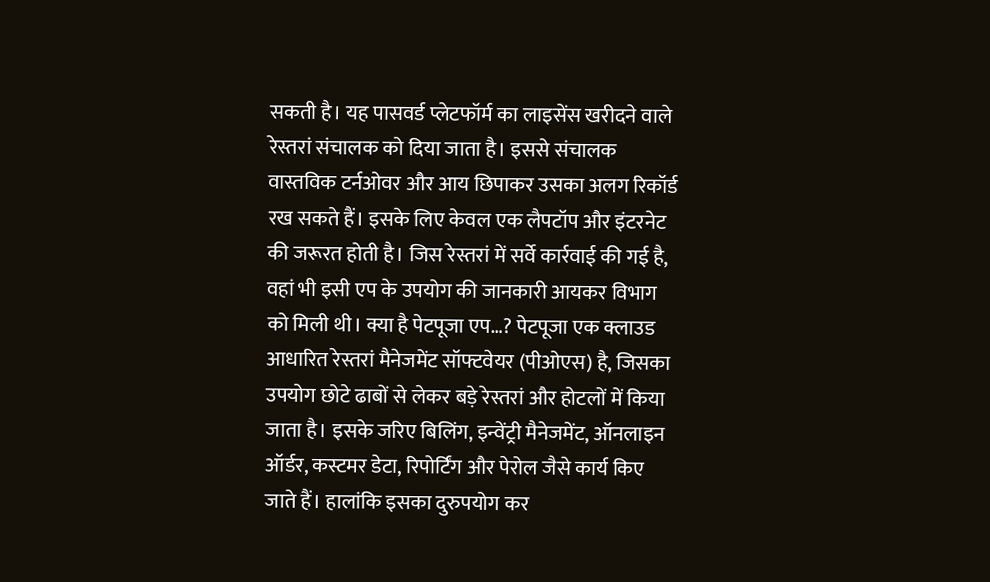सकती है। यह पासवर्ड प्लेटफॉर्म का लाइसेंस खरीदने वाले रेस्तरां संचालक को दिया जाता है। इससे संचालक वास्तविक टर्नओवर और आय छिपाकर उसका अलग रिकॉर्ड रख सकते हैं। इसके लिए केवल एक लैपटॉप और इंटरनेट की जरूरत होती है। जिस रेस्तरां में सर्वे कार्रवाई की गई है, वहां भी इसी एप के उपयोग की जानकारी आयकर विभाग को मिली थी। क्या है पेटपूजा एप…? पेटपूजा एक क्लाउड आधारित रेस्तरां मैनेजमेंट सॉफ्टवेयर (पीओएस) है, जिसका उपयोग छोटे ढाबों से लेकर बड़े रेस्तरां और होटलों में किया जाता है। इसके जरिए बिलिंग, इन्वेंट्री मैनेजमेंट, ऑनलाइन ऑर्डर, कस्टमर डेटा, रिपोर्टिंग और पेरोल जैसे कार्य किए जाते हैं। हालांकि इसका दुरुपयोग कर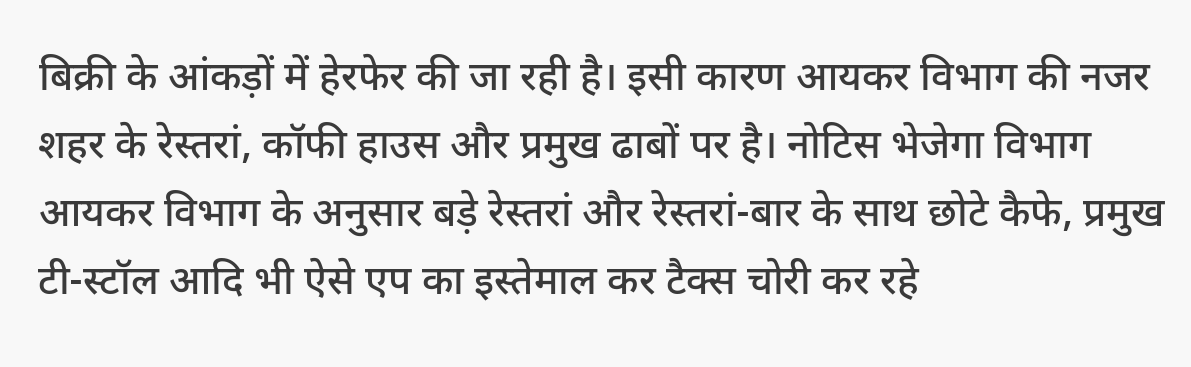बिक्री के आंकड़ों में हेरफेर की जा रही है। इसी कारण आयकर विभाग की नजर शहर के रेस्तरां, कॉफी हाउस और प्रमुख ढाबों पर है। नोटिस भेजेगा विभाग आयकर विभाग के अनुसार बड़े रेस्तरां और रेस्तरां-बार के साथ छोटे कैफे, प्रमुख टी-स्टॉल आदि भी ऐसे एप का इस्तेमाल कर टैक्स चोरी कर रहे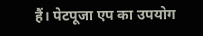हैं। पेटपूजा एप का उपयोग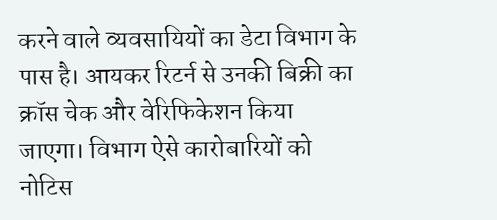करने वाले व्यवसायियों का डेटा विभाग के पास है। आयकर रिटर्न से उनकी बिक्री का क्रॉस चेक और वेरिफिकेशन किया जाएगा। विभाग ऐसे कारोबारियों को नोटिस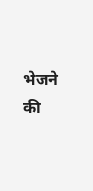भेजने की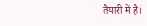तैयारी में है।